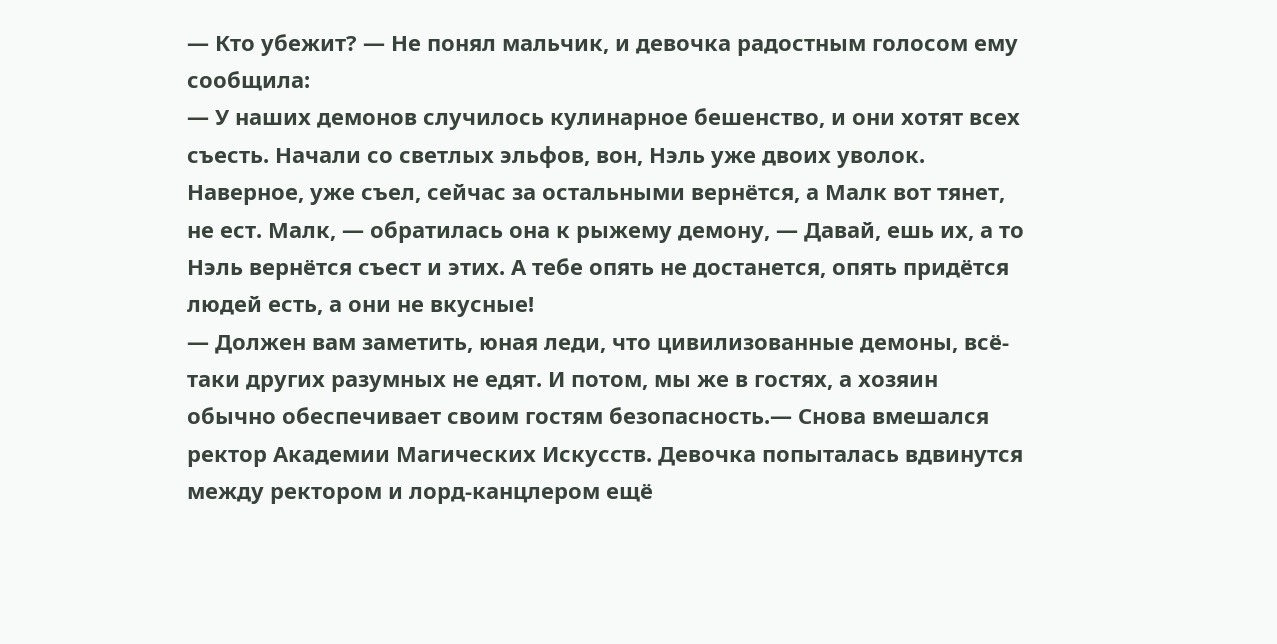— Кто убежит? — Не понял мальчик, и девочка радостным голосом ему сообщила:
— У наших демонов случилось кулинарное бешенство, и они хотят всех съесть. Начали со светлых эльфов, вон, Нэль уже двоих уволок. Наверное, уже съел, сейчас за остальными вернётся, а Малк вот тянет, не ест. Малк, — обратилась она к рыжему демону, — Давай, ешь их, а то Нэль вернётся съест и этих. А тебе опять не достанется, опять придётся людей есть, а они не вкусные!
— Должен вам заметить, юная леди, что цивилизованные демоны, всё-таки других разумных не едят. И потом, мы же в гостях, а хозяин обычно обеспечивает своим гостям безопасность.— Снова вмешался ректор Академии Магических Искусств. Девочка попыталась вдвинутся между ректором и лорд-канцлером ещё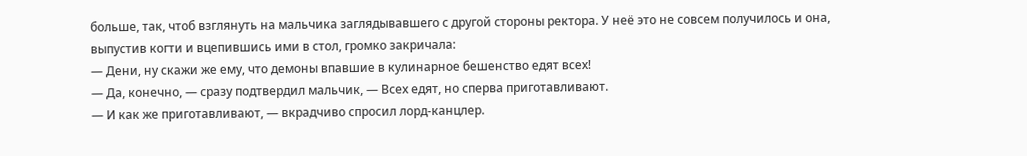больше, так, чтоб взглянуть на мальчика заглядывавшего с другой стороны ректора. У неё это не совсем получилось и она, выпустив когти и вцепившись ими в стол, громко закричала:
— Дени, ну скажи же ему, что демоны впавшие в кулинарное бешенство едят всех!
— Да, конечно, — сразу подтвердил мальчик, — Всех едят, но сперва приготавливают.
— И как же приготавливают, — вкрадчиво спросил лорд-канцлер.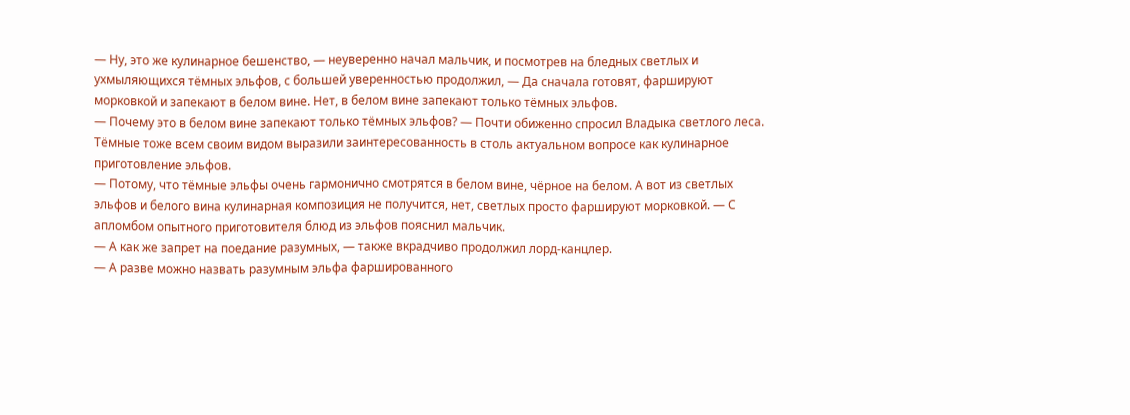— Ну, это же кулинарное бешенство, — неуверенно начал мальчик, и посмотрев на бледных светлых и ухмыляющихся тёмных эльфов, с большей уверенностью продолжил, — Да сначала готовят, фаршируют морковкой и запекают в белом вине. Нет, в белом вине запекают только тёмных эльфов.
— Почему это в белом вине запекают только тёмных эльфов? — Почти обиженно спросил Владыка светлого леса. Тёмные тоже всем своим видом выразили заинтересованность в столь актуальном вопросе как кулинарное приготовление эльфов.
— Потому, что тёмные эльфы очень гармонично смотрятся в белом вине, чёрное на белом. А вот из светлых эльфов и белого вина кулинарная композиция не получится, нет, светлых просто фаршируют морковкой. — С апломбом опытного приготовителя блюд из эльфов пояснил мальчик.
— А как же запрет на поедание разумных, — также вкрадчиво продолжил лорд-канцлер.
— А разве можно назвать разумным эльфа фаршированного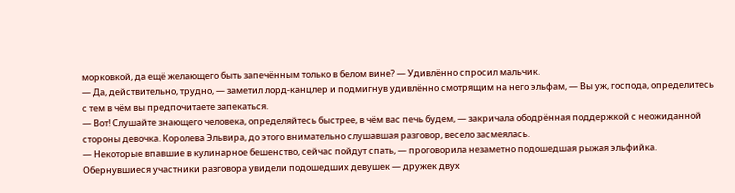морковкой, да ещё желающего быть запечённым только в белом вине? — Удивлённо спросил мальчик.
— Да, действительно, трудно, — заметил лорд-канцлер и подмигнув удивлённо смотрящим на него эльфам, — Вы уж, господа, определитесь с тем в чём вы предпочитаете запекаться.
— Вот! Слушайте знающего человека, определяйтесь быстрее, в чём вас печь будем, — закричала ободрённая поддержкой с неожиданной стороны девочка. Королева Эльвира, до этого внимательно слушавшая разговор, весело засмеялась.
— Некоторые впавшие в кулинарное бешенство, сейчас пойдут спать, — проговорила незаметно подошедшая рыжая эльфийка. Обернувшиеся участники разговора увидели подошедших девушек — дружек двух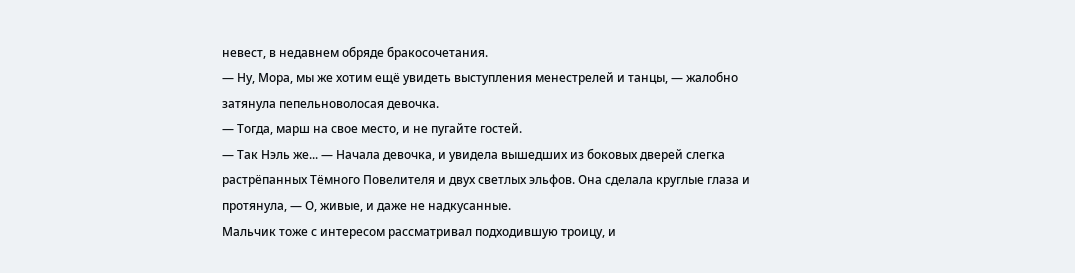невест, в недавнем обряде бракосочетания.
— Ну, Мора, мы же хотим ещё увидеть выступления менестрелей и танцы, — жалобно затянула пепельноволосая девочка.
— Тогда, марш на свое место, и не пугайте гостей.
— Так Нэль же... — Начала девочка, и увидела вышедших из боковых дверей слегка растрёпанных Тёмного Повелителя и двух светлых эльфов. Она сделала круглые глаза и протянула, — О, живые, и даже не надкусанные.
Мальчик тоже с интересом рассматривал подходившую троицу, и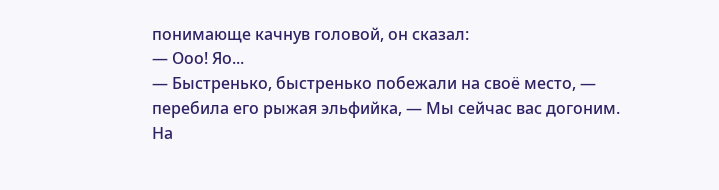понимающе качнув головой, он сказал:
— Ооо! Яо...
— Быстренько, быстренько побежали на своё место, — перебила его рыжая эльфийка, — Мы сейчас вас догоним.
На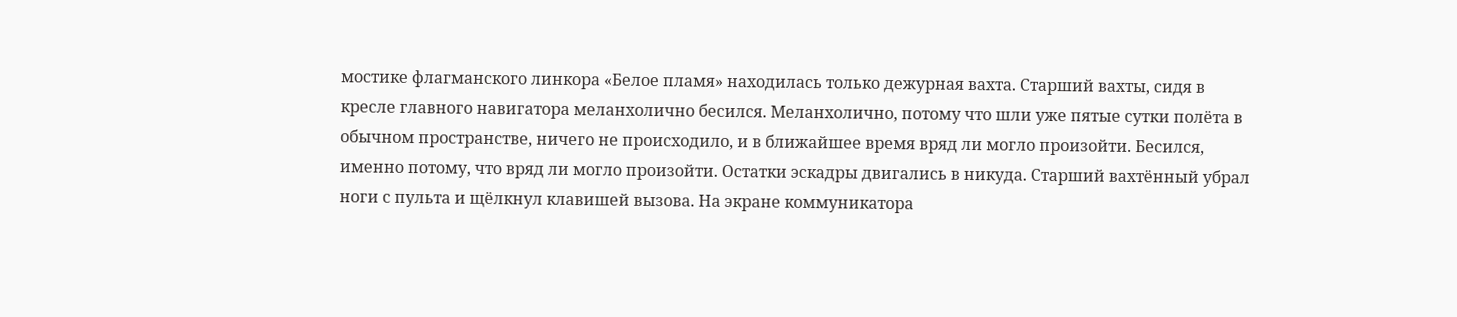мостике флагманского линкора «Белое пламя» находилась только дежурная вахта. Старший вахты, сидя в кресле главного навигатора меланхолично бесился. Меланхолично, потому что шли уже пятые сутки полёта в обычном пространстве, ничего не происходило, и в ближайшее время вряд ли могло произойти. Бесился, именно потому, что вряд ли могло произойти. Остатки эскадры двигались в никуда. Старший вахтённый убрал ноги с пульта и щёлкнул клавишей вызова. На экране коммуникатора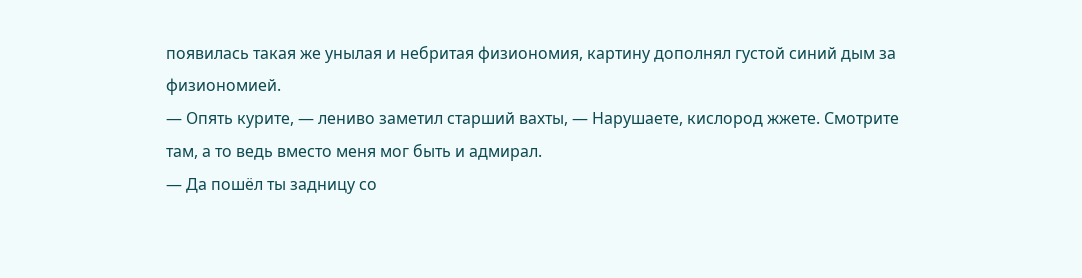появилась такая же унылая и небритая физиономия, картину дополнял густой синий дым за физиономией.
— Опять курите, — лениво заметил старший вахты, — Нарушаете, кислород жжете. Смотрите там, а то ведь вместо меня мог быть и адмирал.
— Да пошёл ты задницу со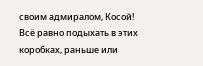своим адмиралом, Косой! Всё равно подыхать в этих коробках, раньше или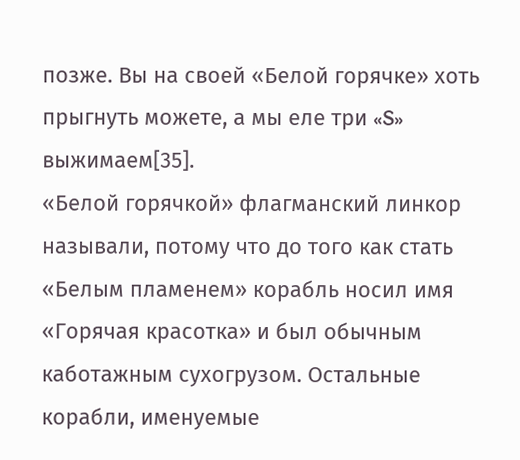позже. Вы на своей «Белой горячке» хоть прыгнуть можете, а мы еле три «S» выжимаем[35].
«Белой горячкой» флагманский линкор называли, потому что до того как стать «Белым пламенем» корабль носил имя «Горячая красотка» и был обычным каботажным сухогрузом. Остальные корабли, именуемые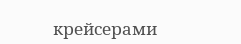крейсерами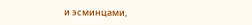и эсминцами,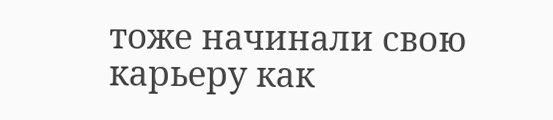тоже начинали свою карьеру как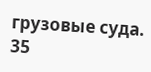грузовые суда.
35